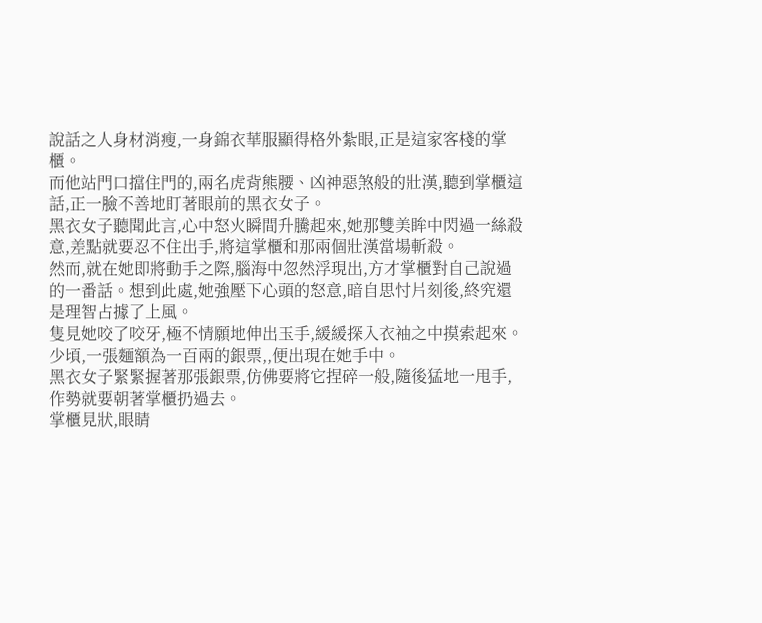說話之人身材消瘦,一身錦衣華服顯得格外紮眼,正是這家客棧的掌櫃。
而他站門口擋住門的,兩名虎背熊腰、凶神惡煞般的壯漢,聽到掌櫃這話,正一臉不善地盯著眼前的黑衣女子。
黑衣女子聽聞此言,心中怒火瞬間升騰起來,她那雙美眸中閃過一絲殺意,差點就要忍不住出手,將這掌櫃和那兩個壯漢當場斬殺。
然而,就在她即將動手之際,腦海中忽然浮現出,方才掌櫃對自己說過的一番話。想到此處,她強壓下心頭的怒意,暗自思忖片刻後,終究還是理智占據了上風。
隻見她咬了咬牙,極不情願地伸出玉手,緩緩探入衣袖之中摸索起來。
少頃,一張麵額為一百兩的銀票,,便出現在她手中。
黑衣女子緊緊握著那張銀票,仿佛要將它捏碎一般,隨後猛地一甩手,作勢就要朝著掌櫃扔過去。
掌櫃見狀,眼睛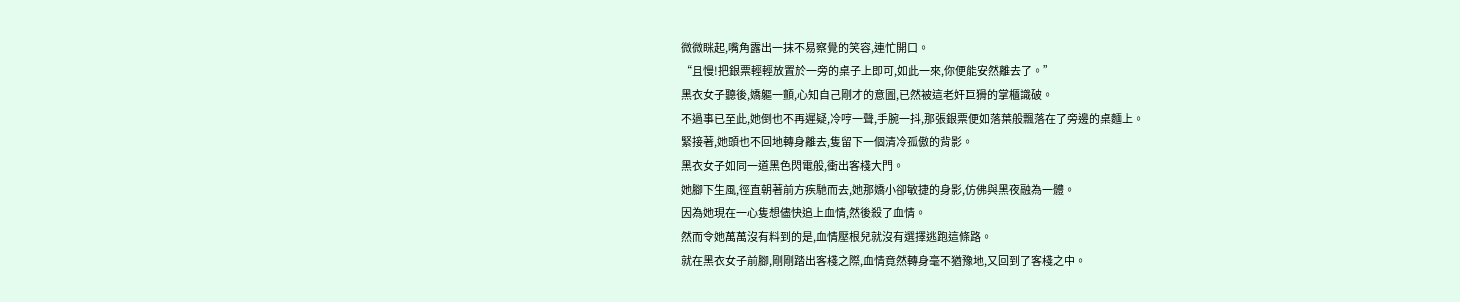微微眯起,嘴角露出一抹不易察覺的笑容,連忙開口。
“且慢!把銀票輕輕放置於一旁的桌子上即可,如此一來,你便能安然離去了。”
黑衣女子聽後,嬌軀一顫,心知自己剛才的意圖,已然被這老奸巨猾的掌櫃識破。
不過事已至此,她倒也不再遲疑,冷哼一聲,手腕一抖,那張銀票便如落葉般飄落在了旁邊的桌麵上。
緊接著,她頭也不回地轉身離去,隻留下一個清冷孤傲的背影。
黑衣女子如同一道黑色閃電般,衝出客棧大門。
她腳下生風,徑直朝著前方疾馳而去,她那嬌小卻敏捷的身影,仿佛與黑夜融為一體。
因為她現在一心隻想儘快追上血情,然後殺了血情。
然而令她萬萬沒有料到的是,血情壓根兒就沒有選擇逃跑這條路。
就在黑衣女子前腳,剛剛踏出客棧之際,血情竟然轉身毫不猶豫地,又回到了客棧之中。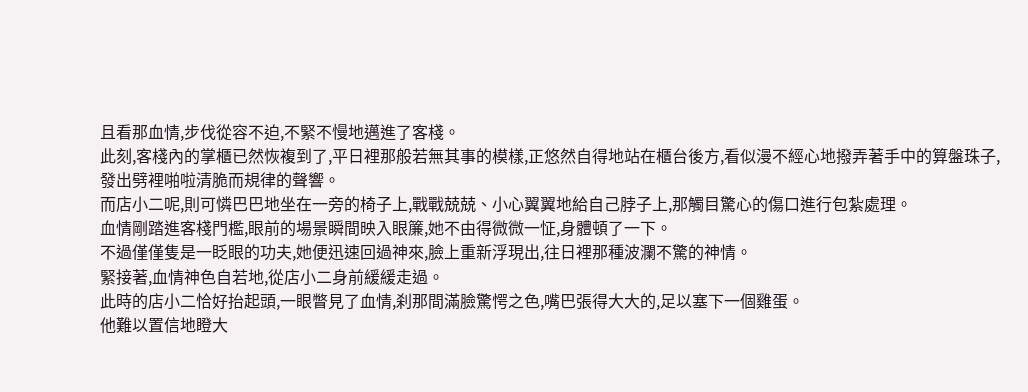且看那血情,步伐從容不迫,不緊不慢地邁進了客棧。
此刻,客棧內的掌櫃已然恢複到了,平日裡那般若無其事的模樣,正悠然自得地站在櫃台後方,看似漫不經心地撥弄著手中的算盤珠子,發出劈裡啪啦清脆而規律的聲響。
而店小二呢,則可憐巴巴地坐在一旁的椅子上,戰戰兢兢、小心翼翼地給自己脖子上,那觸目驚心的傷口進行包紮處理。
血情剛踏進客棧門檻,眼前的場景瞬間映入眼簾,她不由得微微一怔,身體頓了一下。
不過僅僅隻是一眨眼的功夫,她便迅速回過神來,臉上重新浮現出,往日裡那種波瀾不驚的神情。
緊接著,血情神色自若地,從店小二身前緩緩走過。
此時的店小二恰好抬起頭,一眼瞥見了血情,刹那間滿臉驚愕之色,嘴巴張得大大的,足以塞下一個雞蛋。
他難以置信地瞪大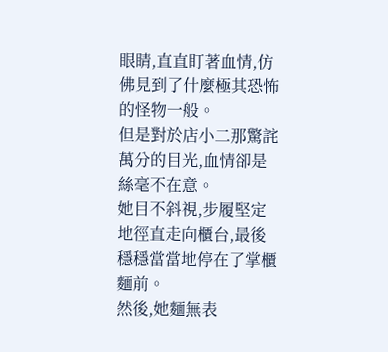眼睛,直直盯著血情,仿佛見到了什麼極其恐怖的怪物一般。
但是對於店小二那驚詫萬分的目光,血情卻是絲毫不在意。
她目不斜視,步履堅定地徑直走向櫃台,最後穩穩當當地停在了掌櫃麵前。
然後,她麵無表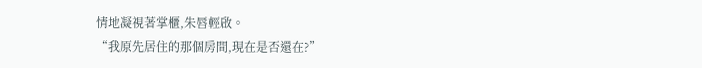情地凝視著掌櫃,朱唇輕啟。
“我原先居住的那個房間,現在是否還在?”